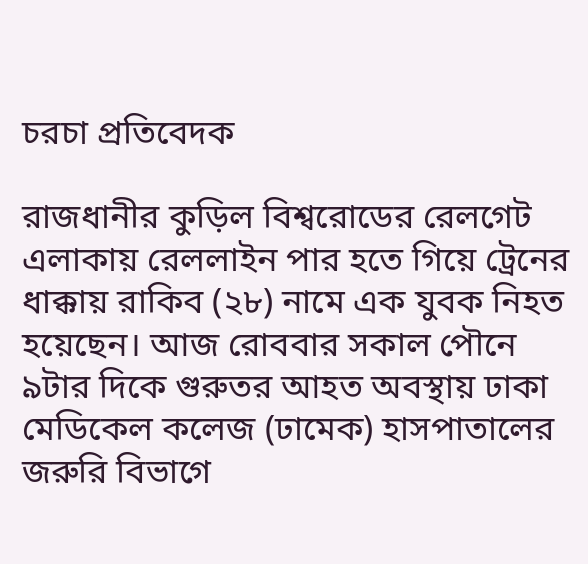চরচা প্রতিবেদক

রাজধানীর কুড়িল বিশ্বরোডের রেলগেট এলাকায় রেললাইন পার হতে গিয়ে ট্রেনের ধাক্কায় রাকিব (২৮) নামে এক যুবক নিহত হয়েছেন। আজ রোববার সকাল পৌনে ৯টার দিকে গুরুতর আহত অবস্থায় ঢাকা মেডিকেল কলেজ (ঢামেক) হাসপাতালের জরুরি বিভাগে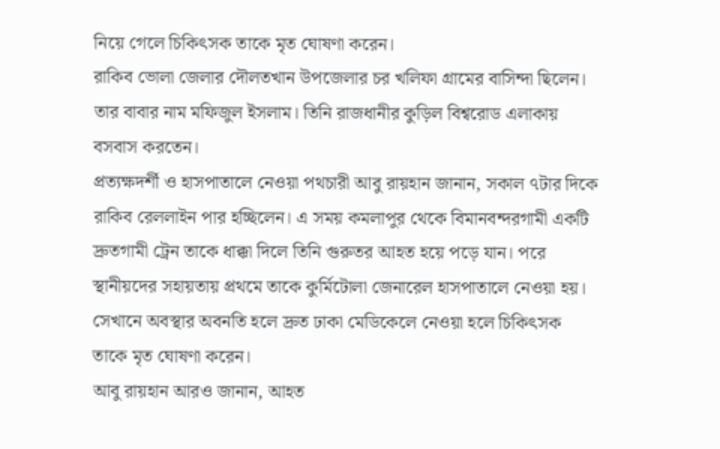নিয়ে গেলে চিকিৎসক তাকে মৃত ঘোষণা করেন।
রাকিব ভোলা জেলার দৌলতখান উপজেলার চর খলিফা গ্রামের বাসিন্দা ছিলেন। তার বাবার নাম মফিজুল ইসলাম। তিনি রাজধানীর কুড়িল বিশ্বরোড এলাকায় বসবাস করতেন।
প্রত্যক্ষদর্শী ও হাসপাতালে নেওয়া পথচারী আবু রায়হান জানান, সকাল ৭টার দিকে রাকিব রেললাইন পার হচ্ছিলেন। এ সময় কমলাপুর থেকে বিমানবন্দরগামী একটি দ্রুতগামী ট্রেন তাকে ধাক্কা দিলে তিনি গুরুতর আহত হয়ে পড়ে যান। পরে স্থানীয়দের সহায়তায় প্রথমে তাকে কুর্মিটোলা জেনারেল হাসপাতালে নেওয়া হয়। সেখানে অবস্থার অবনতি হলে দ্রুত ঢাকা মেডিকেলে নেওয়া হলে চিকিৎসক তাকে মৃত ঘোষণা করেন।
আবু রায়হান আরও জানান, আহত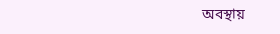অবস্থায়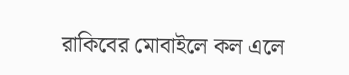রাকিবের মোবাইলে কল এলে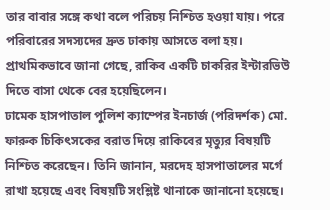তার বাবার সঙ্গে কথা বলে পরিচয় নিশ্চিত হওয়া যায়। পরে পরিবারের সদস্যদের দ্রুত ঢাকায় আসতে বলা হয়। প্রাথমিকভাবে জানা গেছে, রাকিব একটি চাকরির ইন্টারভিউ দিতে বাসা থেকে বের হয়েছিলেন।
ঢামেক হাসপাতাল পুলিশ ক্যাম্পের ইনচার্জ (পরিদর্শক) মো. ফারুক চিকিৎসকের বরাত দিয়ে রাকিবের মৃত্যুর বিষয়টি নিশ্চিত করেছেন। তিনি জানান, মরদেহ হাসপাতালের মর্গে রাখা হয়েছে এবং বিষয়টি সংশ্লিষ্ট থানাকে জানানো হয়েছে।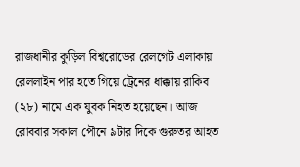রাজধানীর কুড়িল বিশ্বরোডের রেলগেট এলাকায় রেললাইন পার হতে গিয়ে ট্রেনের ধাক্কায় রাকিব (২৮) নামে এক যুবক নিহত হয়েছেন। আজ রোববার সকাল পৌনে ৯টার দিকে গুরুতর আহত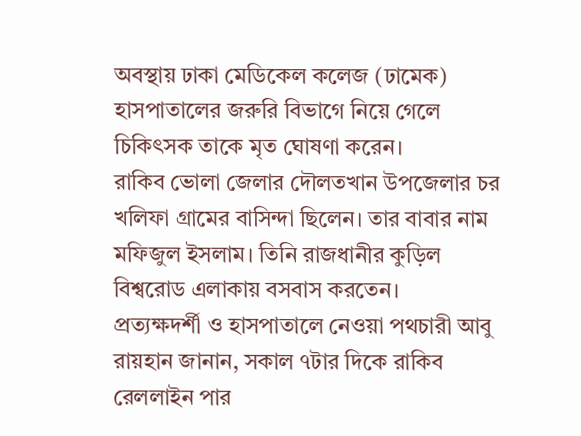অবস্থায় ঢাকা মেডিকেল কলেজ (ঢামেক) হাসপাতালের জরুরি বিভাগে নিয়ে গেলে চিকিৎসক তাকে মৃত ঘোষণা করেন।
রাকিব ভোলা জেলার দৌলতখান উপজেলার চর খলিফা গ্রামের বাসিন্দা ছিলেন। তার বাবার নাম মফিজুল ইসলাম। তিনি রাজধানীর কুড়িল বিশ্বরোড এলাকায় বসবাস করতেন।
প্রত্যক্ষদর্শী ও হাসপাতালে নেওয়া পথচারী আবু রায়হান জানান, সকাল ৭টার দিকে রাকিব রেললাইন পার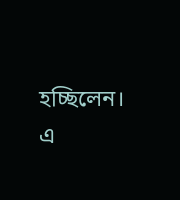হচ্ছিলেন। এ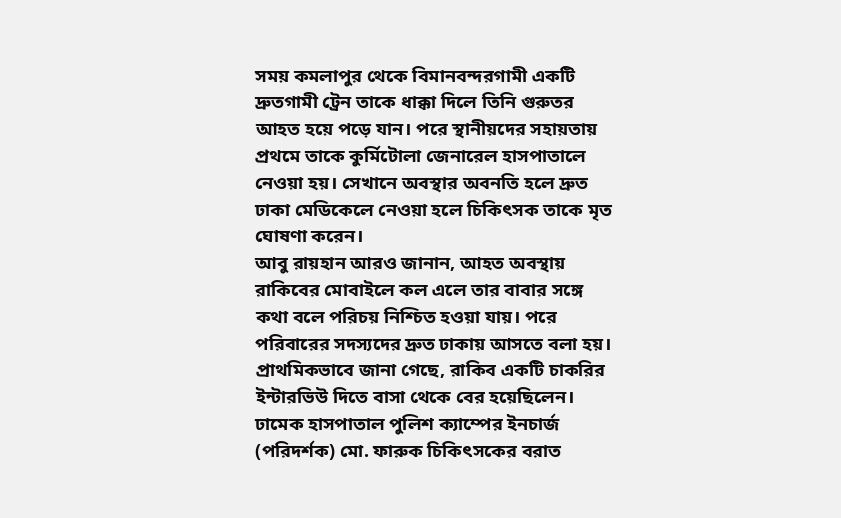সময় কমলাপুর থেকে বিমানবন্দরগামী একটি দ্রুতগামী ট্রেন তাকে ধাক্কা দিলে তিনি গুরুতর আহত হয়ে পড়ে যান। পরে স্থানীয়দের সহায়তায় প্রথমে তাকে কুর্মিটোলা জেনারেল হাসপাতালে নেওয়া হয়। সেখানে অবস্থার অবনতি হলে দ্রুত ঢাকা মেডিকেলে নেওয়া হলে চিকিৎসক তাকে মৃত ঘোষণা করেন।
আবু রায়হান আরও জানান, আহত অবস্থায় রাকিবের মোবাইলে কল এলে তার বাবার সঙ্গে কথা বলে পরিচয় নিশ্চিত হওয়া যায়। পরে পরিবারের সদস্যদের দ্রুত ঢাকায় আসতে বলা হয়। প্রাথমিকভাবে জানা গেছে, রাকিব একটি চাকরির ইন্টারভিউ দিতে বাসা থেকে বের হয়েছিলেন।
ঢামেক হাসপাতাল পুলিশ ক্যাম্পের ইনচার্জ (পরিদর্শক) মো. ফারুক চিকিৎসকের বরাত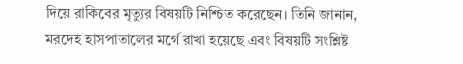দিয়ে রাকিবের মৃত্যুর বিষয়টি নিশ্চিত করেছেন। তিনি জানান, মরদেহ হাসপাতালের মর্গে রাখা হয়েছে এবং বিষয়টি সংশ্লিষ্ট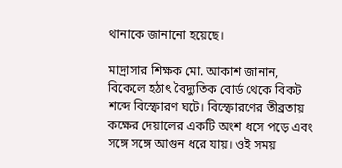থানাকে জানানো হয়েছে।

মাদ্রাসার শিক্ষক মো. আকাশ জানান, বিকেলে হঠাৎ বৈদ্যুতিক বোর্ড থেকে বিকট শব্দে বিস্ফোরণ ঘটে। বিস্ফোরণের তীব্রতায় কক্ষের দেয়ালের একটি অংশ ধসে পড়ে এবং সঙ্গে সঙ্গে আগুন ধরে যায়। ওই সময়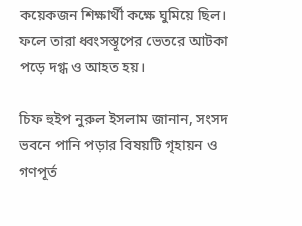কয়েকজন শিক্ষার্থী কক্ষে ঘুমিয়ে ছিল। ফলে তারা ধ্বংসস্তূপের ভেতরে আটকা পড়ে দগ্ধ ও আহত হয়।

চিফ হুইপ নুরুল ইসলাম জানান, সংসদ ভবনে পানি পড়ার বিষয়টি গৃহায়ন ও গণপূর্ত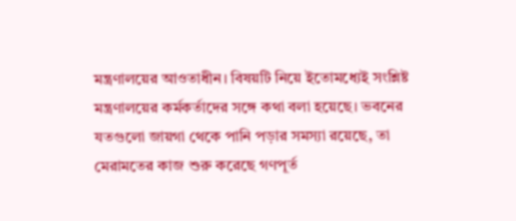মন্ত্রণালয়ের আওতাধীন। বিষয়টি নিয়ে ইতোমধ্যেই সংশ্লিষ্ট মন্ত্রণালয়ের কর্মকর্তাদের সঙ্গে কথা বলা হয়েছে। ভবনের যতগুলো জায়গা থেকে পানি পড়ার সমস্যা রয়েছে, তা মেরামতের কাজ শুরু করেছে গণপূর্ত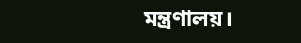মন্ত্রণালয়।